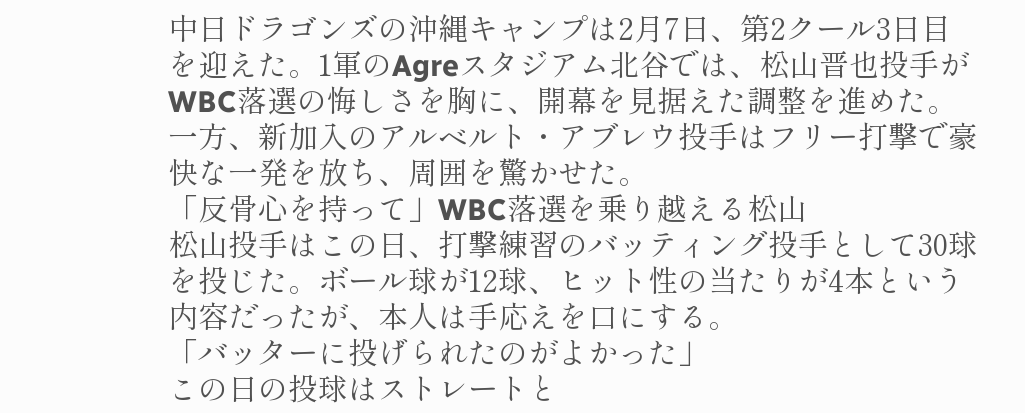中日ドラゴンズの沖縄キャンプは2月7日、第2クール3日目を迎えた。1軍のAgreスタジアム北谷では、松山晋也投手がWBC落選の悔しさを胸に、開幕を見据えた調整を進めた。一方、新加入のアルベルト・アブレウ投手はフリー打撃で豪快な一発を放ち、周囲を驚かせた。
「反骨心を持って」WBC落選を乗り越える松山
松山投手はこの日、打撃練習のバッティング投手として30球を投じた。ボール球が12球、ヒット性の当たりが4本という内容だったが、本人は手応えを口にする。
「バッターに投げられたのがよかった」
この日の投球はストレートと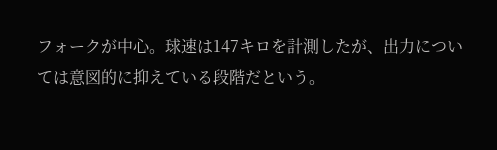フォークが中心。球速は147キロを計測したが、出力については意図的に抑えている段階だという。